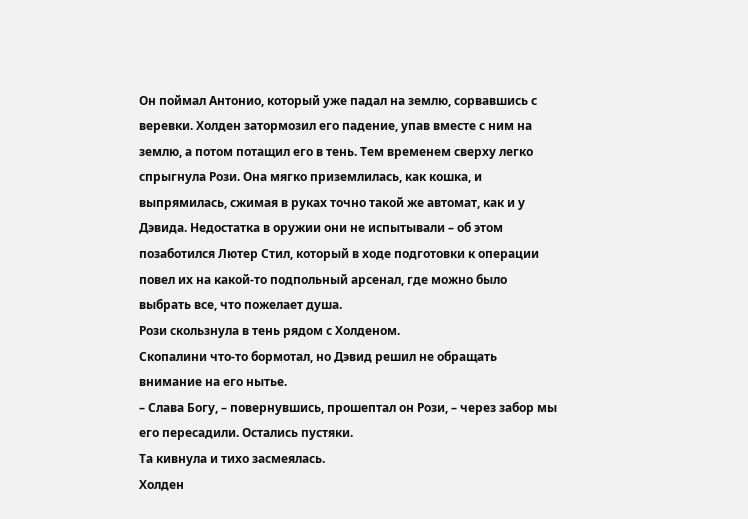Он поймал Антонио, который уже падал на землю, сорвавшись с веревки. Холден затормозил его падение, упав вместе с ним на землю, а потом потащил его в тень. Тем временем сверху легко спрыгнула Рози. Она мягко приземлилась, как кошка, и выпрямилась, сжимая в руках точно такой же автомат, как и у Дэвида. Недостатка в оружии они не испытывали – об этом позаботился Лютер Стил, который в ходе подготовки к операции повел их на какой-то подпольный арсенал, где можно было выбрать все, что пожелает душа.
Рози скользнула в тень рядом с Холденом.
Скопалини что-то бормотал, но Дэвид решил не обращать внимание на его нытье.
– Слава Богу, – повернувшись, прошептал он Рози, – через забор мы его пересадили. Остались пустяки.
Та кивнула и тихо засмеялась.
Холден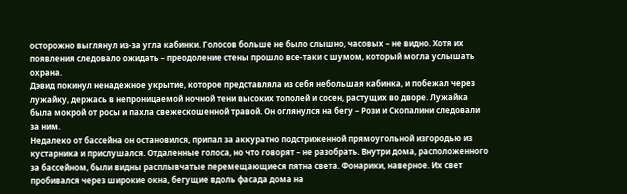осторожно выглянул из-за угла кабинки. Голосов больше не было слышно, часовых – не видно. Хотя их появления следовало ожидать – преодоление стены прошло все-таки с шумом, который могла услышать охрана.
Дэвид покинул ненадежное укрытие, которое представляла из себя небольшая кабинка, и побежал через лужайку, держась в непроницаемой ночной тени высоких тополей и сосен, растущих во дворе. Лужайка была мокрой от росы и пахла свежескошенной травой. Он оглянулся на бегу – Рози и Скопалини следовали за ним.
Недалеко от бассейна он остановился, припал за аккуратно подстриженной прямоугольной изгородью из кустарника и прислушался. Отдаленные голоса, но что говорят – не разобрать. Внутри дома, расположенного за бассейном, были видны расплывчатые перемещающиеся пятна света. Фонарики, наверное. Их свет пробивался через широкие окна, бегущие вдоль фасада дома на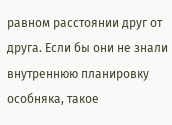равном расстоянии друг от друга. Если бы они не знали внутреннюю планировку особняка, такое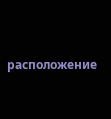расположение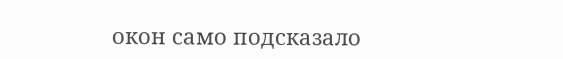окон само подсказало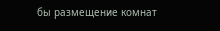бы размещение комнат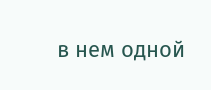в нем одной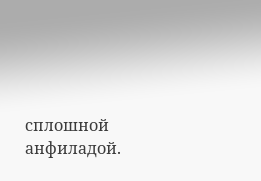сплошной анфиладой.